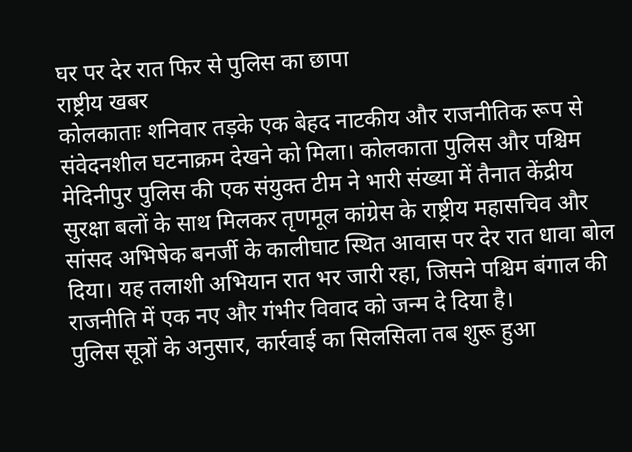घर पर देर रात फिर से पुलिस का छापा
राष्ट्रीय खबर
कोलकाताः शनिवार तड़के एक बेहद नाटकीय और राजनीतिक रूप से संवेदनशील घटनाक्रम देखने को मिला। कोलकाता पुलिस और पश्चिम मेदिनीपुर पुलिस की एक संयुक्त टीम ने भारी संख्या में तैनात केंद्रीय सुरक्षा बलों के साथ मिलकर तृणमूल कांग्रेस के राष्ट्रीय महासचिव और सांसद अभिषेक बनर्जी के कालीघाट स्थित आवास पर देर रात धावा बोल दिया। यह तलाशी अभियान रात भर जारी रहा, जिसने पश्चिम बंगाल की राजनीति में एक नए और गंभीर विवाद को जन्म दे दिया है।
पुलिस सूत्रों के अनुसार, कार्रवाई का सिलसिला तब शुरू हुआ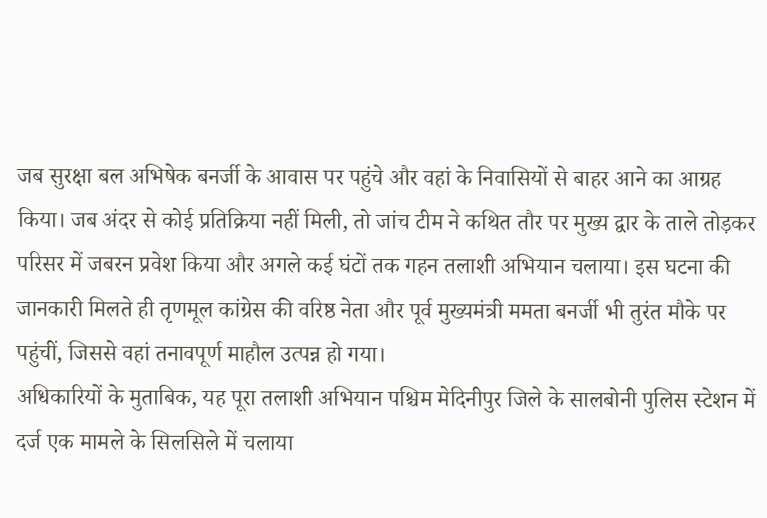जब सुरक्षा बल अभिषेक बनर्जी के आवास पर पहुंचे और वहां के निवासियों से बाहर आने का आग्रह किया। जब अंदर से कोई प्रतिक्रिया नहीं मिली, तो जांच टीम ने कथित तौर पर मुख्य द्वार के ताले तोड़कर परिसर में जबरन प्रवेश किया और अगले कई घंटों तक गहन तलाशी अभियान चलाया। इस घटना की जानकारी मिलते ही तृणमूल कांग्रेस की वरिष्ठ नेता और पूर्व मुख्यमंत्री ममता बनर्जी भी तुरंत मौके पर पहुंचीं, जिससे वहां तनावपूर्ण माहौल उत्पन्न हो गया।
अधिकारियों के मुताबिक, यह पूरा तलाशी अभियान पश्चिम मेदिनीपुर जिले के सालबोनी पुलिस स्टेशन में दर्ज एक मामले के सिलसिले में चलाया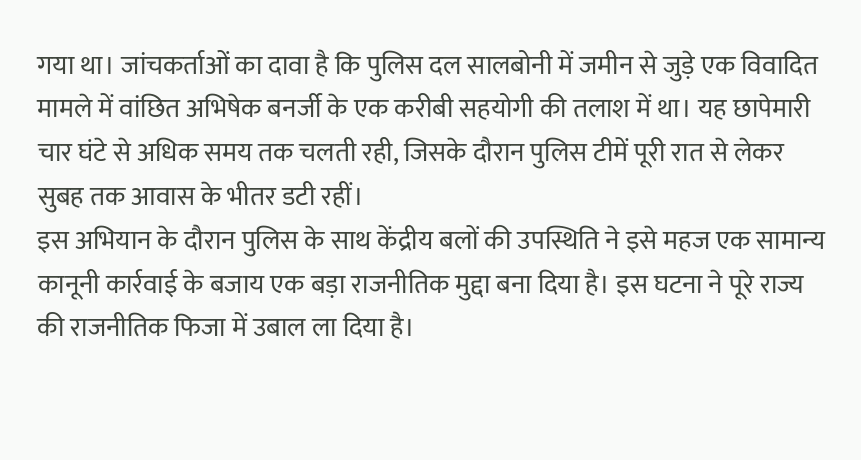गया था। जांचकर्ताओं का दावा है कि पुलिस दल सालबोनी में जमीन से जुड़े एक विवादित मामले में वांछित अभिषेक बनर्जी के एक करीबी सहयोगी की तलाश में था। यह छापेमारी चार घंटे से अधिक समय तक चलती रही, जिसके दौरान पुलिस टीमें पूरी रात से लेकर सुबह तक आवास के भीतर डटी रहीं।
इस अभियान के दौरान पुलिस के साथ केंद्रीय बलों की उपस्थिति ने इसे महज एक सामान्य कानूनी कार्रवाई के बजाय एक बड़ा राजनीतिक मुद्दा बना दिया है। इस घटना ने पूरे राज्य की राजनीतिक फिजा में उबाल ला दिया है।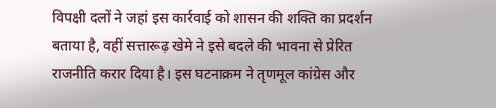विपक्षी दलों ने जहां इस कार्रवाई को शासन की शक्ति का प्रदर्शन बताया है, वहीं सत्तारूढ़ खेमे ने इसे बदले की भावना से प्रेरित राजनीति करार दिया है। इस घटनाक्रम ने तृणमूल कांग्रेस और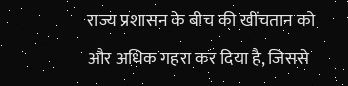राज्य प्रशासन के बीच की खींचतान को और अधिक गहरा कर दिया है, जिससे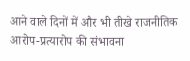आने वाले दिनों में और भी तीखे राजनीतिक आरोप-प्रत्यारोप की संभावना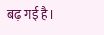बढ़ गई है।